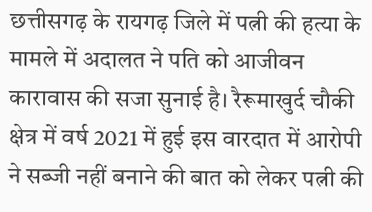छत्तीसगढ़ के रायगढ़ जिले में पत्नी की हत्या के मामले में अदालत ने पति को आजीवन कारावास की सजा सुनाई है। रैरूमाखुर्द चौकी क्षेत्र में वर्ष 2021 में हुई इस वारदात में आरोपी ने सब्जी नहीं बनाने की बात को लेकर पत्नी की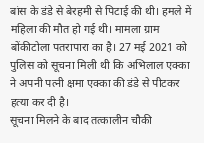बांस के डंडे से बेरहमी से पिटाई की थी। हमले में महिला की मौत हो गई थी। मामला ग्राम बोंकीटोला पतरापारा का है। 27 मई 2021 को पुलिस को सूचना मिली थी कि अभिलाल एक्का ने अपनी पत्नी क्षमा एक्का की डंडे से पीटकर हत्या कर दी है।
सूचना मिलने के बाद तत्कालीन चौकी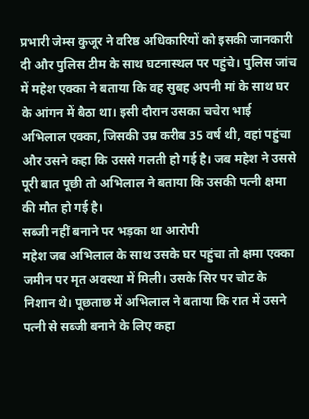प्रभारी जेम्स कुजूर ने वरिष्ठ अधिकारियों को इसकी जानकारी दी और पुलिस टीम के साथ घटनास्थल पर पहुंचे। पुलिस जांच में महेश एक्का ने बताया कि वह सुबह अपनी मां के साथ घर के आंगन में बैठा था। इसी दौरान उसका चचेरा भाई अभिलाल एक्का, जिसकी उम्र करीब 35 वर्ष थी, वहां पहुंचा और उसने कहा कि उससे गलती हो गई है। जब महेश ने उससे पूरी बात पूछी तो अभिलाल ने बताया कि उसकी पत्नी क्षमा की मौत हो गई है।
सब्जी नहीं बनाने पर भड़का था आरोपी
महेश जब अभिलाल के साथ उसके घर पहुंचा तो क्षमा एक्का जमीन पर मृत अवस्था में मिली। उसके सिर पर चोट के निशान थे। पूछताछ में अभिलाल ने बताया कि रात में उसने पत्नी से सब्जी बनाने के लिए कहा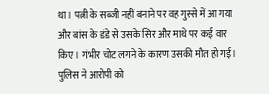था। पत्नी के सब्जी नहीं बनाने पर वह गुस्से में आ गया और बांस के डंडे से उसके सिर और माथे पर कई वार किए। गंभीर चोट लगने के कारण उसकी मौत हो गई। पुलिस ने आरोपी को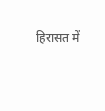हिरासत में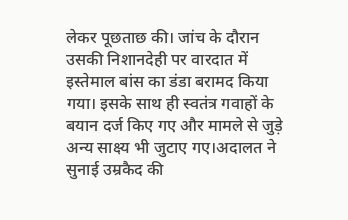लेकर पूछताछ की। जांच के दौरान उसकी निशानदेही पर वारदात में इस्तेमाल बांस का डंडा बरामद किया गया। इसके साथ ही स्वतंत्र गवाहों के बयान दर्ज किए गए और मामले से जुड़े अन्य साक्ष्य भी जुटाए गए।अदालत ने सुनाई उम्रकैद की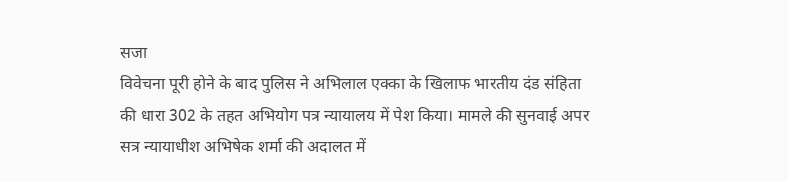सजा
विवेचना पूरी होने के बाद पुलिस ने अभिलाल एक्का के खिलाफ भारतीय दंड संहिता की धारा 302 के तहत अभियोग पत्र न्यायालय में पेश किया। मामले की सुनवाई अपर सत्र न्यायाधीश अभिषेक शर्मा की अदालत में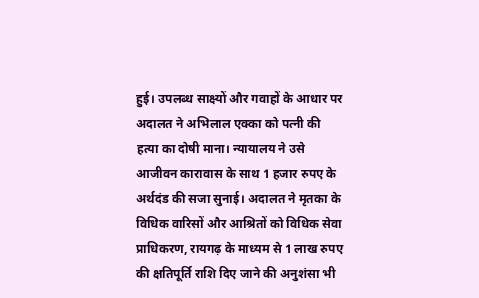हुई। उपलब्ध साक्ष्यों और गवाहों के आधार पर अदालत ने अभिलाल एक्का को पत्नी की हत्या का दोषी माना। न्यायालय ने उसे आजीवन कारावास के साथ 1 हजार रुपए के अर्थदंड की सजा सुनाई। अदालत ने मृतका के विधिक वारिसों और आश्रितों को विधिक सेवा प्राधिकरण, रायगढ़ के माध्यम से 1 लाख रुपए की क्षतिपूर्ति राशि दिए जाने की अनुशंसा भी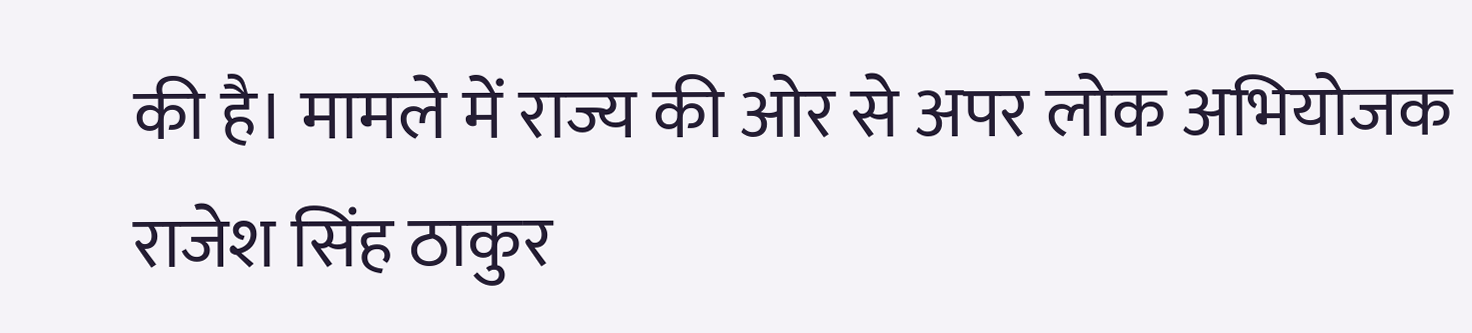की है। मामले में राज्य की ओर से अपर लोक अभियोजक राजेश सिंह ठाकुर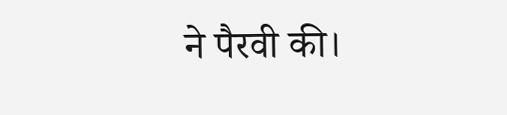ने पैरवी की।